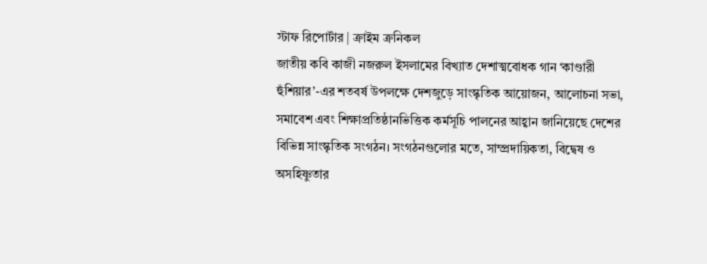স্টাফ রিপোর্টার | ক্রাইম ক্রনিকল
জাতীয় কবি কাজী নজরুল ইসলামের বিখ্যাত দেশাত্মবোধক গান ‘কাণ্ডারী হুঁশিয়ার’-এর শতবর্ষ উপলক্ষে দেশজুড়ে সাংস্কৃতিক আয়োজন, আলোচনা সভা, সমাবেশ এবং শিক্ষাপ্রতিষ্ঠানভিত্তিক কর্মসূচি পালনের আহ্বান জানিয়েছে দেশের বিভিন্ন সাংস্কৃতিক সংগঠন। সংগঠনগুলোর মতে, সাম্প্রদায়িকতা, বিদ্বেষ ও অসহিষ্ণুতার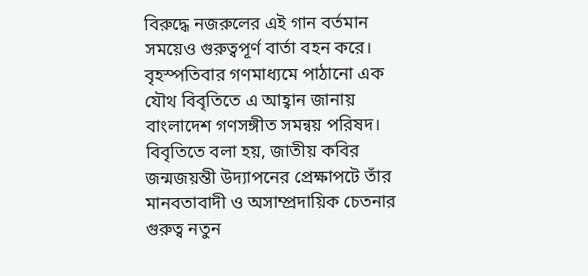বিরুদ্ধে নজরুলের এই গান বর্তমান সময়েও গুরুত্বপূর্ণ বার্তা বহন করে।
বৃহস্পতিবার গণমাধ্যমে পাঠানো এক যৌথ বিবৃতিতে এ আহ্বান জানায় বাংলাদেশ গণসঙ্গীত সমন্বয় পরিষদ। বিবৃতিতে বলা হয়, জাতীয় কবির জন্মজয়ন্তী উদ্যাপনের প্রেক্ষাপটে তাঁর মানবতাবাদী ও অসাম্প্রদায়িক চেতনার গুরুত্ব নতুন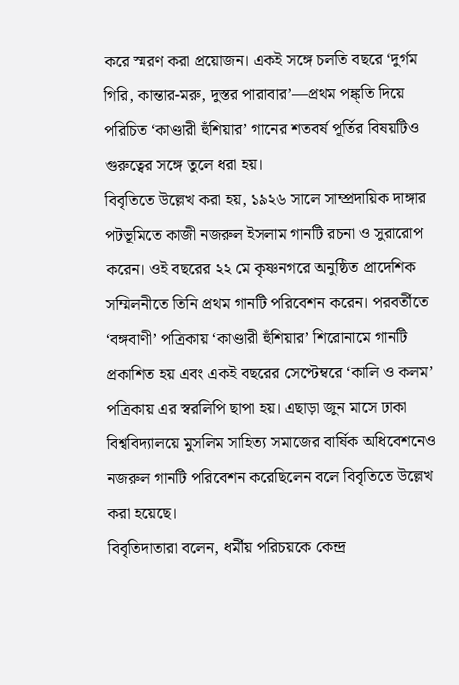করে স্মরণ করা প্রয়োজন। একই সঙ্গে চলতি বছরে ‘দুর্গম গিরি, কান্তার-মরু, দুস্তর পারাবার’—প্রথম পঙ্ক্তি দিয়ে পরিচিত ‘কাণ্ডারী হুঁশিয়ার’ গানের শতবর্ষ পূর্তির বিষয়টিও গুরুত্বের সঙ্গে তুলে ধরা হয়।
বিবৃতিতে উল্লেখ করা হয়, ১৯২৬ সালে সাম্প্রদায়িক দাঙ্গার পটভূমিতে কাজী নজরুল ইসলাম গানটি রচনা ও সুরারোপ করেন। ওই বছরের ২২ মে কৃষ্ণনগরে অনুষ্ঠিত প্রাদেশিক সম্মিলনীতে তিনি প্রথম গানটি পরিবেশন করেন। পরবর্তীতে ‘বঙ্গবাণী’ পত্রিকায় ‘কাণ্ডারী হুঁশিয়ার’ শিরোনামে গানটি প্রকাশিত হয় এবং একই বছরের সেপ্টেম্বরে ‘কালি ও কলম’ পত্রিকায় এর স্বরলিপি ছাপা হয়। এছাড়া জুন মাসে ঢাকা বিশ্ববিদ্যালয়ে মুসলিম সাহিত্য সমাজের বার্ষিক অধিবেশনেও নজরুল গানটি পরিবেশন করেছিলেন বলে বিবৃতিতে উল্লেখ করা হয়েছে।
বিবৃতিদাতারা বলেন, ধর্মীয় পরিচয়কে কেন্দ্র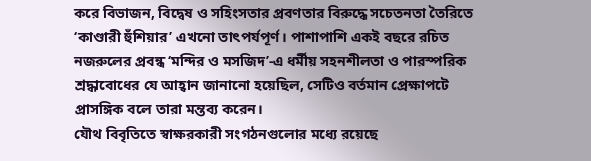করে বিভাজন, বিদ্বেষ ও সহিংসতার প্রবণতার বিরুদ্ধে সচেতনতা তৈরিতে ‘কাণ্ডারী হুঁশিয়ার’ এখনো তাৎপর্যপূর্ণ। পাশাপাশি একই বছরে রচিত নজরুলের প্রবন্ধ ‘মন্দির ও মসজিদ’-এ ধর্মীয় সহনশীলতা ও পারস্পরিক শ্রদ্ধাবোধের যে আহ্বান জানানো হয়েছিল, সেটিও বর্তমান প্রেক্ষাপটে প্রাসঙ্গিক বলে তারা মন্তব্য করেন।
যৌথ বিবৃতিতে স্বাক্ষরকারী সংগঠনগুলোর মধ্যে রয়েছে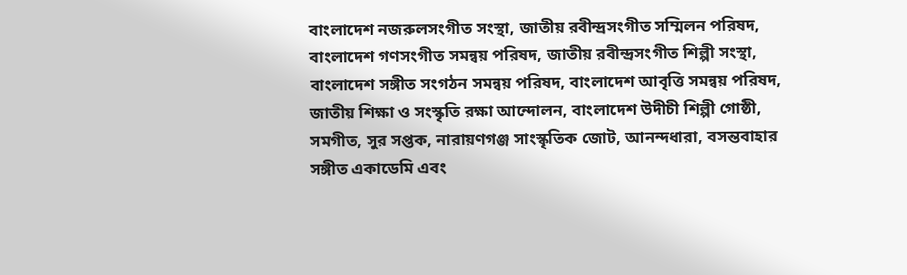বাংলাদেশ নজরুলসংগীত সংস্থা, জাতীয় রবীন্দ্রসংগীত সম্মিলন পরিষদ, বাংলাদেশ গণসংগীত সমন্বয় পরিষদ, জাতীয় রবীন্দ্রসংগীত শিল্পী সংস্থা, বাংলাদেশ সঙ্গীত সংগঠন সমন্বয় পরিষদ, বাংলাদেশ আবৃত্তি সমন্বয় পরিষদ, জাতীয় শিক্ষা ও সংস্কৃতি রক্ষা আন্দোলন, বাংলাদেশ উদীচী শিল্পী গোষ্ঠী, সমগীত, সুর সপ্তক, নারায়ণগঞ্জ সাংস্কৃতিক জোট, আনন্দধারা, বসন্তবাহার সঙ্গীত একাডেমি এবং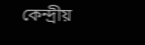কেন্দ্রীয়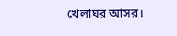খেলাঘর আসর।